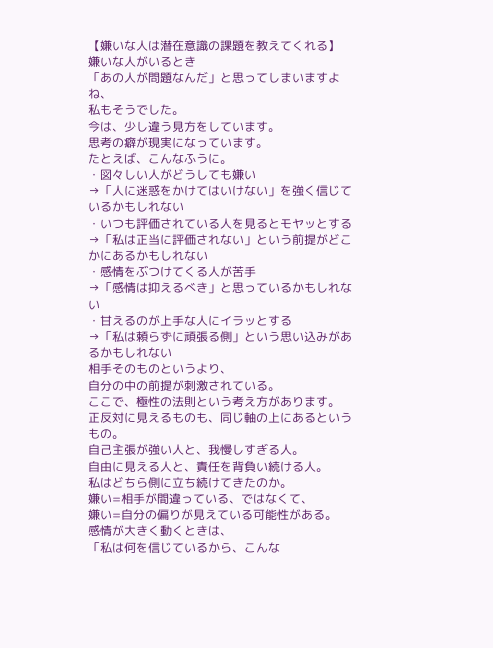【嫌いな人は潜在意識の課題を教えてくれる】
嫌いな人がいるとき
「あの人が問題なんだ」と思ってしまいますよね、
私もそうでした。
今は、少し違う見方をしています。
思考の癖が現実になっています。
たとえば、こんなふうに。
・図々しい人がどうしても嫌い
→「人に迷惑をかけてはいけない」を強く信じているかもしれない
・いつも評価されている人を見るとモヤッとする
→「私は正当に評価されない」という前提がどこかにあるかもしれない
・感情をぶつけてくる人が苦手
→「感情は抑えるべき」と思っているかもしれない
・甘えるのが上手な人にイラッとする
→「私は頼らずに頑張る側」という思い込みがあるかもしれない
相手そのものというより、
自分の中の前提が刺激されている。
ここで、極性の法則という考え方があります。
正反対に見えるものも、同じ軸の上にあるというもの。
自己主張が強い人と、我慢しすぎる人。
自由に見える人と、責任を背負い続ける人。
私はどちら側に立ち続けてきたのか。
嫌い=相手が間違っている、ではなくて、
嫌い=自分の偏りが見えている可能性がある。
感情が大きく動くときは、
「私は何を信じているから、こんな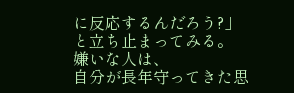に反応するんだろう?」
と立ち止まってみる。
嫌いな人は、
自分が長年守ってきた思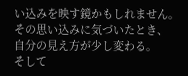い込みを映す鏡かもしれません。
その思い込みに気づいたとき、
自分の見え方が少し変わる。
そして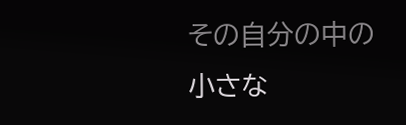その自分の中の小さな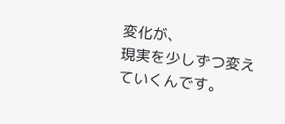変化が、
現実を少しずつ変えていくんです。